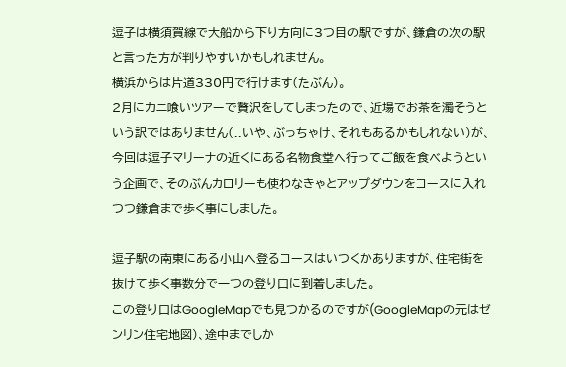逗子は横須賀線で大船から下り方向に3つ目の駅ですが、鎌倉の次の駅と言った方が判りやすいかもしれません。
横浜からは片道330円で行けます(たぶん)。
2月にカニ喰いツアーで贅沢をしてしまったので、近場でお茶を濁そうという訳ではありません(..いや、ぶっちゃけ、それもあるかもしれない)が、今回は逗子マリーナの近くにある名物食堂へ行ってご飯を食べようという企画で、そのぶんカロリーも使わなきゃとアップダウンをコースに入れつつ鎌倉まで歩く事にしました。

逗子駅の南東にある小山へ登るコースはいつくかありますが、住宅街を抜けて歩く事数分で一つの登り口に到着しました。
この登り口はGoogleMapでも見つかるのですが(GoogleMapの元はゼンリン住宅地図)、途中までしか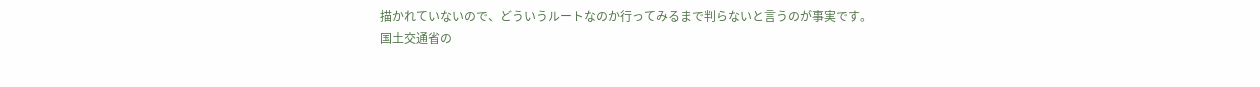描かれていないので、どういうルートなのか行ってみるまで判らないと言うのが事実です。
国土交通省の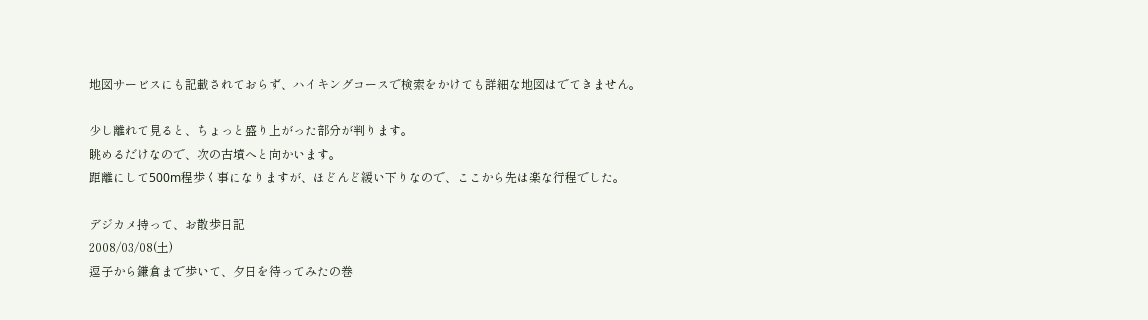地図サービスにも記載されておらず、ハイキングコースで検索をかけても詳細な地図はでてきません。

少し離れて見ると、ちょっと盛り上がった部分が判ります。
眺めるだけなので、次の古墳へと向かいます。
距離にして500m程歩く事になりますが、ほどんど緩い下りなので、ここから先は楽な行程でした。

デジカメ持って、お散歩日記
2008/03/08(土)
逗子から鎌倉まで歩いて、夕日を待ってみたの巻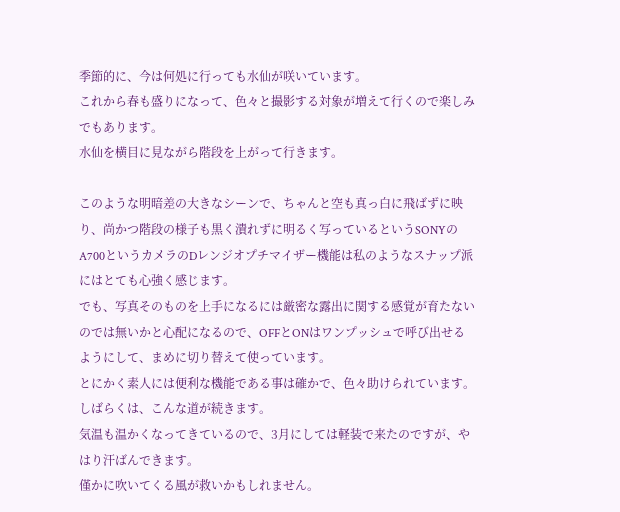季節的に、今は何処に行っても水仙が咲いています。
これから春も盛りになって、色々と撮影する対象が増えて行くので楽しみでもあります。
水仙を横目に見ながら階段を上がって行きます。

このような明暗差の大きなシーンで、ちゃんと空も真っ白に飛ばずに映り、尚かつ階段の様子も黒く潰れずに明るく写っているというSONYのA700というカメラのDレンジオプチマイザー機能は私のようなスナップ派にはとても心強く感じます。
でも、写真そのものを上手になるには厳密な露出に関する感覚が育たないのでは無いかと心配になるので、OFFとONはワンプッシュで呼び出せるようにして、まめに切り替えて使っています。
とにかく素人には便利な機能である事は確かで、色々助けられています。
しばらくは、こんな道が続きます。
気温も温かくなってきているので、3月にしては軽装で来たのですが、やはり汗ばんできます。
僅かに吹いてくる風が救いかもしれません。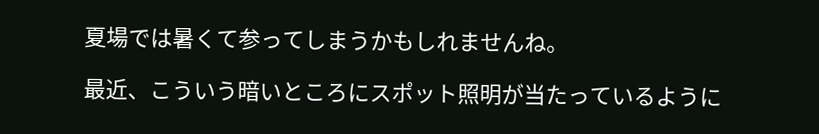夏場では暑くて参ってしまうかもしれませんね。

最近、こういう暗いところにスポット照明が当たっているように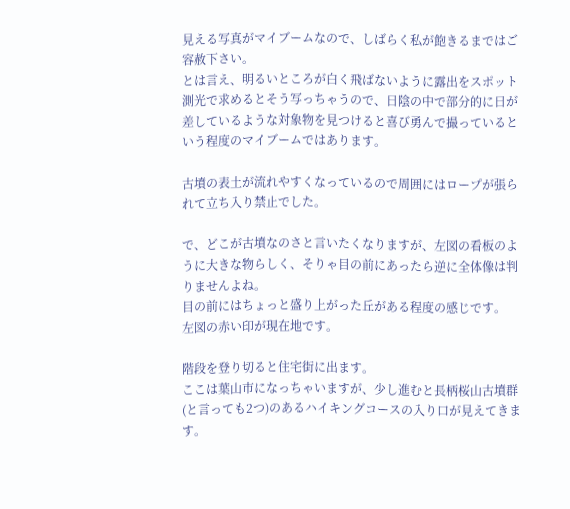見える写真がマイブームなので、しばらく私が飽きるまではご容赦下さい。
とは言え、明るいところが白く飛ばないように露出をスポット測光で求めるとそう写っちゃうので、日陰の中で部分的に日が差しているような対象物を見つけると喜び勇んで撮っているという程度のマイブームではあります。

古墳の表土が流れやすくなっているので周囲にはロープが張られて立ち入り禁止でした。

で、どこが古墳なのさと言いたくなりますが、左図の看板のように大きな物らしく、そりゃ目の前にあったら逆に全体像は判りませんよね。
目の前にはちょっと盛り上がった丘がある程度の感じです。
左図の赤い印が現在地です。

階段を登り切ると住宅街に出ます。
ここは葉山市になっちゃいますが、少し進むと長柄桜山古墳群(と言っても2つ)のあるハイキングコースの入り口が見えてきます。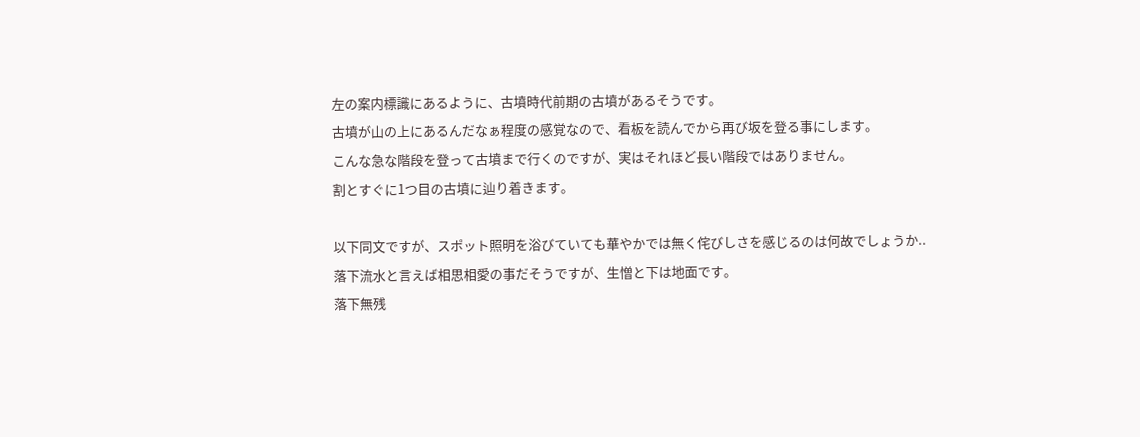左の案内標識にあるように、古墳時代前期の古墳があるそうです。
古墳が山の上にあるんだなぁ程度の感覚なので、看板を読んでから再び坂を登る事にします。
こんな急な階段を登って古墳まで行くのですが、実はそれほど長い階段ではありません。
割とすぐに1つ目の古墳に辿り着きます。

以下同文ですが、スポット照明を浴びていても華やかでは無く侘びしさを感じるのは何故でしょうか..
落下流水と言えば相思相愛の事だそうですが、生憎と下は地面です。
落下無残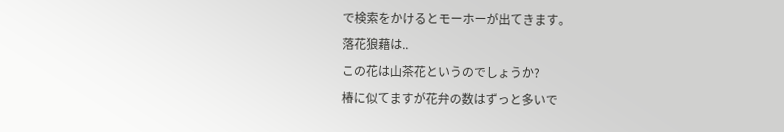で検索をかけるとモーホーが出てきます。
落花狼藉は..
この花は山茶花というのでしょうか?
椿に似てますが花弁の数はずっと多いで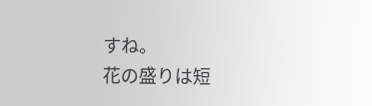すね。
花の盛りは短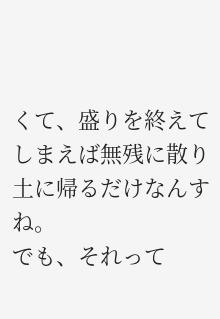くて、盛りを終えてしまえば無残に散り土に帰るだけなんすね。
でも、それって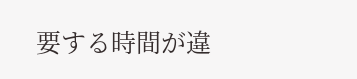要する時間が違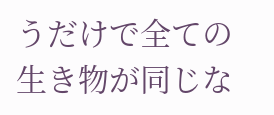うだけで全ての生き物が同じな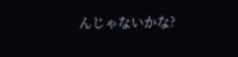んじゃないかな?